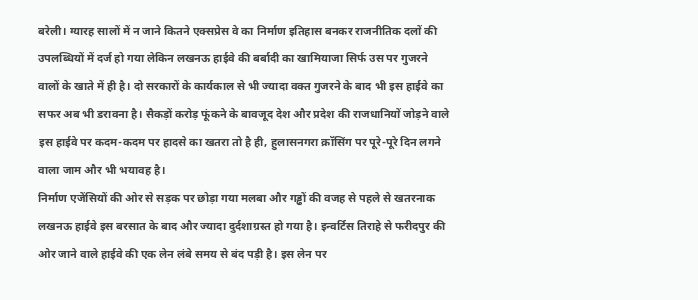बरेली। ग्यारह सालों में न जाने कितने एक्सप्रेस वे का निर्माण इतिहास बनकर राजनीतिक दलों की उपलब्धियों में दर्ज हो गया लेकिन लखनऊ हाईवे की बर्बादी का खामियाजा सिर्फ उस पर गुजरने वालों के खाते में ही है। दो सरकारों के कार्यकाल से भी ज्यादा वक्त गुजरने के बाद भी इस हाईवे का सफर अब भी डरावना है। सैकड़ों करोड़ फूंकने के बावजूद देश और प्रदेश की राजधानियों जोड़ने वाले इस हाईवे पर कदम-कदम पर हादसे का खतरा तो है ही, हुलासनगरा क्रॉसिंग पर पूरे-पूरे दिन लगने वाला जाम और भी भयावह है।
निर्माण एजेंसियों की ओर से सड़क पर छोड़ा गया मलबा और गड्ढों की वजह से पहले से खतरनाक लखनऊ हाईवे इस बरसात के बाद और ज्यादा दुर्दशाग्रस्त हो गया है। इन्वर्टिस तिराहे से फरीदपुर की ओर जाने वाले हाईवे की एक लेन लंबे समय से बंद पड़ी है। इस लेन पर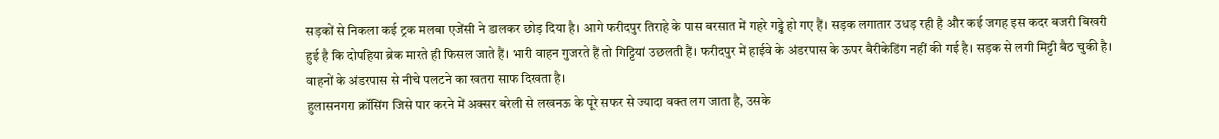सड़कों से निकला कई ट्रक मलबा एजेंसी ने डालकर छोड़ दिया है। आगे फरीदपुर तिराहे के पास बरसात में गहरे गड्ढे हो गए हैं। सड़क लगातार उधड़ रही है और कई जगह इस कदर बजरी बिखरी हुई है कि दोपहिया ब्रेक मारते ही फिसल जाते हैं। भारी वाहन गुजरते हैं तो गिट्टियां उछलती हैं। फरीदपुर में हाईवे के अंडरपास के ऊपर बैरीकेडिंग नहीं की गई है। सड़क से लगी मिट्टी बैठ चुकी है। वाहनों के अंडरपास से नीचे पलटने का खतरा साफ दिखता है।
हुलासनगरा क्रॉसिंग जिसे पार करने में अक्सर बरेली से लखनऊ के पूरे सफर से ज्यादा वक्त लग जाता है, उसके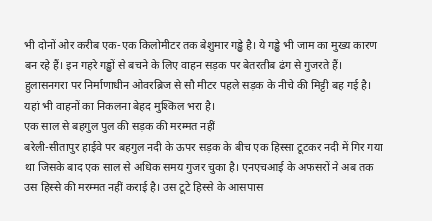भी दोनों ओर करीब एक-एक किलोमीटर तक बेशुमार गड्ढे है। ये गड्ढे भी जाम का मुख्य कारण बन रहे हैं। इन गहरे गड्ढों से बचने के लिए वाहन सड़क पर बेतरतीब ढंग से गुजरते हैं। हुलासनगरा पर निर्माणाधीन ओवरब्रिज से सौ मीटर पहले सड़क के नीचे की मिट्टी बह गई है। यहां भी वाहनों का निकलना बेहद मुश्किल भरा है।
एक साल से बहगुल पुल की सड़क की मरम्मत नहीं
बरेली-सीतापुर हाईवे पर बहगुल नदी के ऊपर सड़क के बीच एक हिस्सा टूटकर नदी में गिर गया था जिसके बाद एक साल से अधिक समय गुजर चुका है। एनएचआई के अफसरों ने अब तक उस हिस्से की मरम्मत नहीं कराई है। उस टूटे हिस्से के आसपास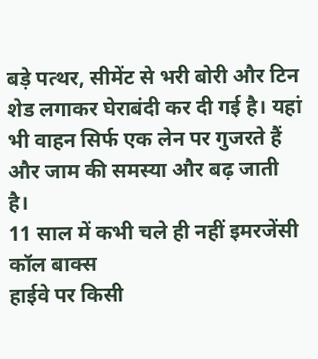बड़े पत्थर, सीमेंट से भरी बोरी और टिन शेड लगाकर घेराबंदी कर दी गई है। यहां भी वाहन सिर्फ एक लेन पर गुजरते हैं और जाम की समस्या और बढ़ जाती है।
11 साल में कभी चले ही नहीं इमरजेंसी कॉल बाक्स
हाईवे पर किसी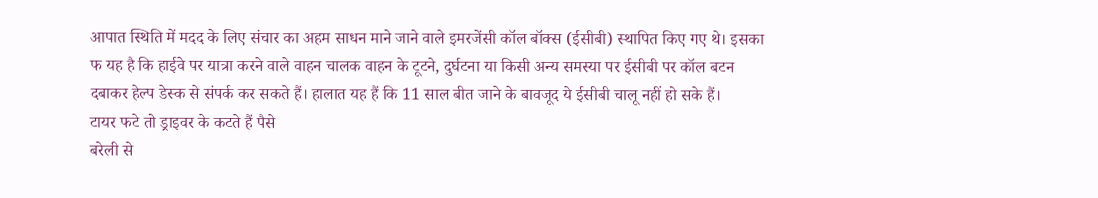आपात स्थिति में मदद के लिए संचार का अहम साधन माने जाने वाले इमरजेंसी कॉल बॉक्स (ईसीबी) स्थापित किए गए थे। इसका फ यह है कि हाईवे पर यात्रा करने वाले वाहन चालक वाहन के टूटने, दुर्घटना या किसी अन्य समस्या पर ईसीबी पर कॉल बटन दबाकर हेल्प डेस्क से संपर्क कर सकते हैं। हालात यह हैं कि 11 साल बीत जाने के बावजूद ये ईसीबी चालू नहीं हो सके हैं।
टायर फटे तो ड्राइवर के कटते हैं पैसे
बरेली से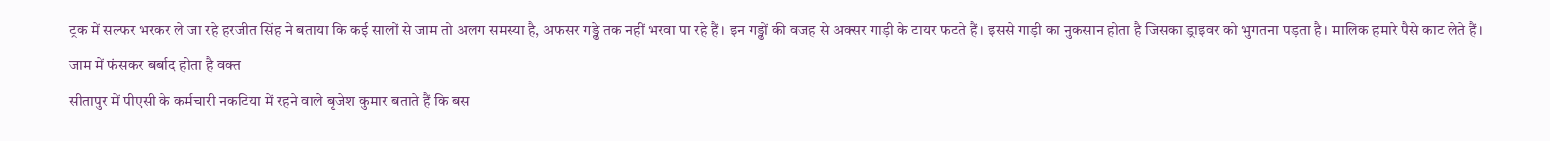ट्रक में सल्फर भरकर ले जा रहे हरजीत सिंह ने बताया कि कई सालों से जाम तो अलग समस्या है, अफसर गड्ढे तक नहीं भरवा पा रहे हैं। इन गड्ढों की वजह से अक्सर गाड़ी के टायर फटते हैं। इससे गाड़ी का नुकसान होता है जिसका ड्राइवर को भुगतना पड़ता है। मालिक हमारे पैसे काट लेते हैं।
जाम में फंसकर बर्बाद होता है वक्त
सीतापुर में पीएसी के कर्मचारी नकटिया में रहने वाले बृजेश कुमार बताते हैं कि बस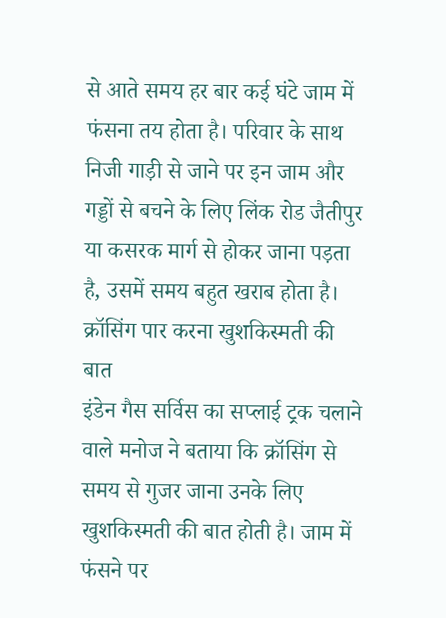से आते समय हर बार कई घंटे जाम में फंसना तय होता है। परिवार के साथ निजी गाड़ी से जाने पर इन जाम और गड्डों से बचने के लिए लिंक रोड जैतीपुर या कसरक मार्ग से होकर जाना पड़ता है, उसमें समय बहुत खराब होता है।
क्रॉसिंग पार करना खुशकिस्मती की बात
इंडेन गैस सर्विस का सप्लाई ट्रक चलाने वाले मनोज ने बताया कि क्रॉसिंग से समय से गुजर जाना उनके लिए खुशकिस्मती की बात होती है। जाम में फंसने पर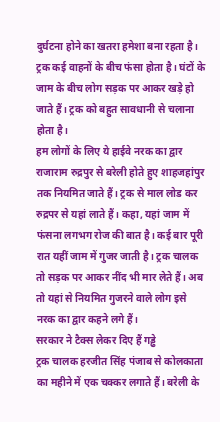दुर्घटना होने का खतरा हमेशा बना रहता है। ट्रक कई वाहनों के बीच फंसा होता है। घंटों के जाम के बीच लोग सड़क पर आकर खड़े हो जाते हैं। ट्रक को बहुत सावधानी से चलाना होता है।
हम लोगों के लिए ये हाईवे नरक का द्वार
राजाराम रुद्रपुर से बरेली होते हुए शाहजहांपुर तक नियमित जाते हैं। ट्रक से माल लोड कर रुद्रपर से यहां लाते हैं। कहा, यहां जाम में फंसना लगभग रोज की बात है। कई बार पूरी रात यहीं जाम में गुजर जाती है। ट्रक चालक तो सड़क पर आकर नींद भी मार लेते हैं। अब तो यहां से नियमित गुजरने वाले लोग इसे नरक का द्वार कहने लगे हैं।
सरकार ने टैक्स लेकर दिए हैं गड्ढे
ट्रक चालक हरजीत सिंह पंजाब से कोलकाता का महीने में एक चक्कर लगाते हैं। बरेली के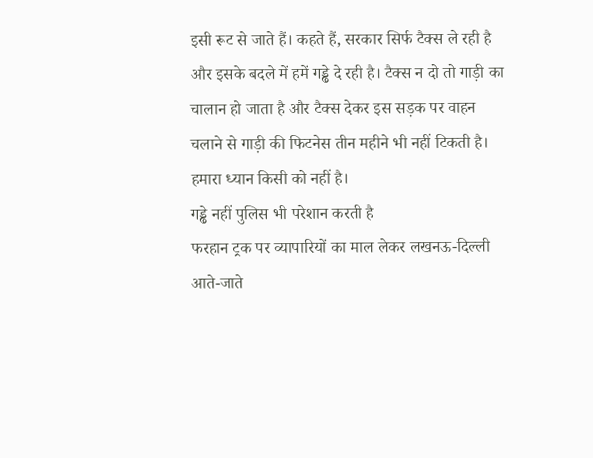इसी रूट से जाते हैं। कहते हैं, सरकार सिर्फ टैक्स ले रही है और इसके बदले में हमें गड्ढे दे रही है। टैक्स न दो तो गाड़ी का चालान हो जाता है और टैक्स देकर इस सड़क पर वाहन चलाने से गाड़ी की फिटनेस तीन महीने भी नहीं टिकती है। हमारा ध्यान किसी को नहीं है।
गड्ढे नहीं पुलिस भी परेशान करती है
फरहान ट्रक पर व्यापारियों का माल लेकर लखनऊ-दिल्ली आते-जाते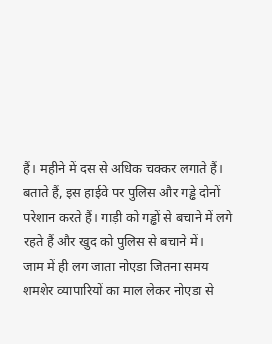हैं। महीने में दस से अधिक चक्कर लगाते हैं। बताते हैं, इस हाईवे पर पुलिस और गड्ढे दोनों परेशान करते हैं। गाड़ी को गड्ढों से बचाने में लगे रहते हैं और खुद को पुलिस से बचाने में।
जाम में ही लग जाता नोएडा जितना समय
शमशेर व्यापारियों का माल लेकर नोएडा से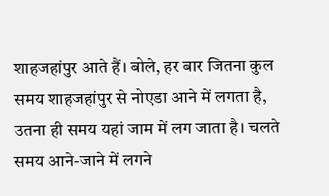शाहजहांपुर आते हैं। बोले, हर बार जितना कुल समय शाहजहांपुर से नोएडा आने में लगता है, उतना ही समय यहां जाम में लग जाता है। चलते समय आने-जाने में लगने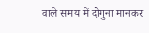वाले समय में दोगुना मानकर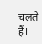चलते हैं।